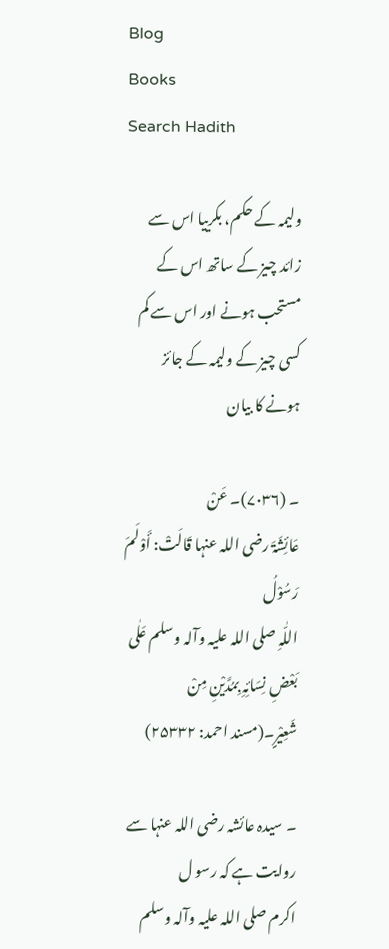Blog
Books
Search Hadith

ولیمہ کے حکم، بکرییا اس سے زائد چیز کے ساتھ اس کے مستحب ہونے اور اس سے کم کسی چیز کے ولیمہ کے جائز ہونے کا بیان

۔ (۷۰۳۶)۔ عَنْ عَائِشَۃَ ‌رضی ‌اللہ ‌عنہا قَالَتْ: أَوْلَمَ رَسُوْلُ اللّٰہِ ‌صلی ‌اللہ ‌علیہ ‌وآلہ ‌وسلم عَلٰی بَعْضِ نِسَائِہِ بِمُدَّیْنِ مِنْ شَعِیْرٍ۔(مسند احمد: ۲۵۳۳۲)

۔ سیدہ عائشہ ‌رضی ‌اللہ ‌عنہا سے روایت ہے کہ رسو ل اکرم ‌صلی ‌اللہ ‌علیہ ‌وآلہ ‌وسلم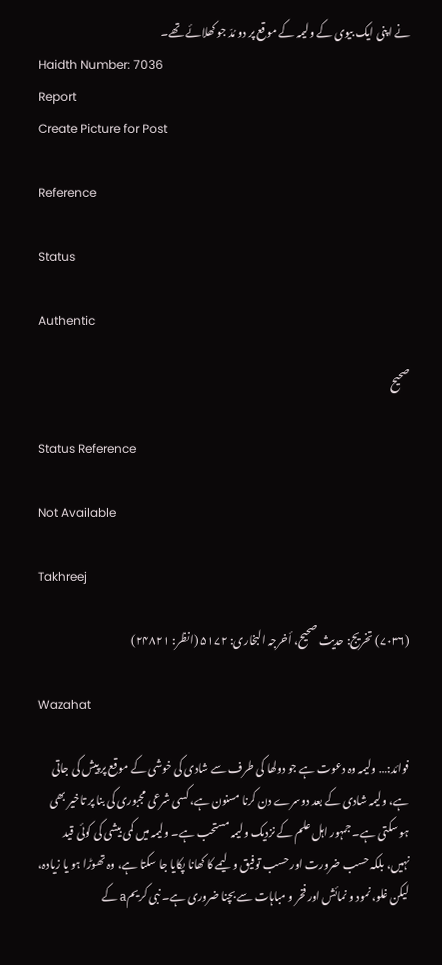نے اپنی ایک بیوی کے ولیمہ کے موقع پر دو مُدّ جو کھلائے تھے۔
Haidth Number: 7036
Report
Create Picture for Post

Reference

Status

Authentic

صحیح

Status Reference

Not Available

Takhreej

(۷۰۳۶) تخریج: حدیث صحیح، أخرجہ البخاری: ۵۱۷۲ (انظر: ۲۴۸۲۱)

Wazahat

فوائد:… ولیمہ وہ دعوت ہے جو دولھا کی طرف سے شادی کی خوشی کے موقع پر پیش کی جاتی ہے، ولیمہ شادی کے بعد دوسرے دن کرنا مسنون ہے، کسی شرعی مجبوری کی بنا پر تاخیر بھی ہو سکتی ہے۔ جمہور اہل علم کے نزدیک ولیمہ مستحب ہے۔ ولیمہ میں کمی بیشی کی کوئی قید نہیں، بلکہ حسب ضرورت اور حسب توفیق ولیمے کا کھانا پکایا جا سکتا ہے، وہ تھوڑا ہو یا زیادہ، لیکن غلو، نمود و نمائش اور فخر و مباہات سے بچنا ضروری ہے۔ نبی کریمa کے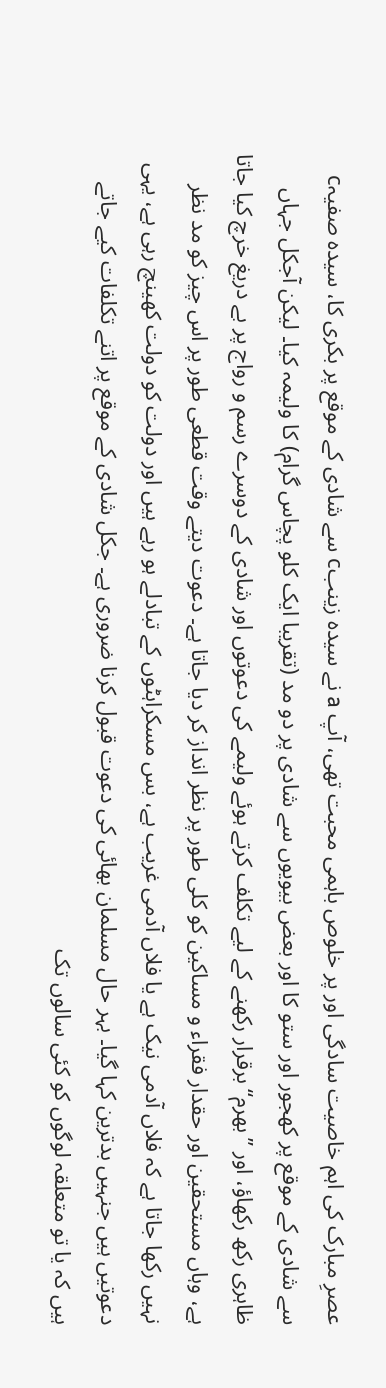عصرِ مبارک کی اہم خاصیت سادگی اور پر خلوص باہمی محبت تھی، آپ a نے سیدہ زینبc سے شادی کے موقع پر بکری کا، سیدہ صفیہc سے شادی کے موقع پر کھجور اور ستو کا اور بعض بیویوں سے شادی پر دو مد (تقریبا ایک کلو پچاس گرام) کا ولیمہ کیا۔ لیکن آجکل جہاں ظاہری رکھ رکھاؤ، اور ’’بھرم‘‘ برقرار رکھنے کے لیے تکلف کرتے ہوئے ولیمے کی دعوتوں اور شادی کے دوسرے رسم و رواج پر بے دریغ خرچ کیا جاتا ہے، وہاں مستحقین اور حقدار فقراء و مساکین کو کلی طور پر نظر انداز کر دیا جاتا ہے۔ دعوت دیتے وقت قطعی طور پر اس چیز کو مد نظر نہیں رکھا جاتا ہے کہ فلاں آدمی نیک ہے یا فلاں آدمی غریب ہے، بس مسکراہٹوں کے تبادلے ہو رہے ہیں اور دولت کو دولت کھینچ رہی ہے، یہی دعوتیں ہیں جنہیں بدترین کہا گیا۔ بہر حال مسلمان بھائی کی دعوت قبول کرنا ضروری ہے۔ جکل شادی کے موقع پر اتنے تکلفات کیے جاتے ہیں کہ یا تو متعلقہ لوگوں کو کئی سالوں تک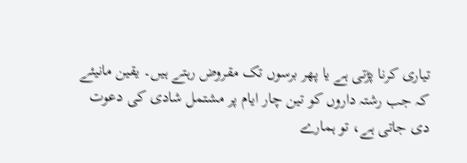تیاری کرنا پڑتی ہے یا پھر برسوں تک مقروض رہتے ہیں۔ یقین مانیئے کہ جب رشتہ داروں کو تین چار ایام پر مشتمل شادی کی دعوت دی جاتی ہے، تو ہمارے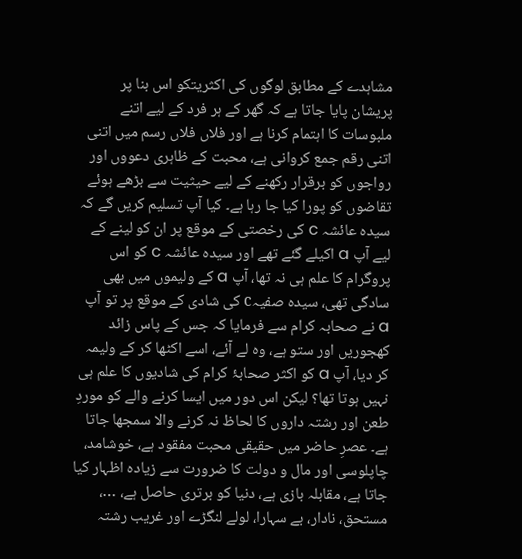مشاہدے کے مطابق لوگوں کی اکثریتکو اس بنا پر پریشان پایا جاتا ہے کہ گھر کے ہر فرد کے لیے اتنے ملبوسات کا اہتمام کرنا ہے اور فلاں فلاں رسم میں اتنی اتنی رقم جمع کروانی ہے، محبت کے ظاہری دعووں اور رواجوں کو برقرار رکھنے کے لیے حیثیت سے بڑھے ہوئے تقاضوں کو پورا کیا جا رہا ہے۔ کیا آپ تسلیم کریں گے کہ سیدہ عائشہ c کی رخصتی کے موقع پر ان کو لینے کے لیے آپ a اکیلے گئے تھے اور سیدہ عائشہ c کو اس پروگرام کا علم ہی نہ تھا، آپ a کے ولیموں میں بھی سادگی تھی، سیدہ صفیہc کی شادی کے موقع پر تو آپ a نے صحابہ کرام سے فرمایا کہ جس کے پاس زائد کھجوریں اور ستو ہے، وہ لے آئے، اسے اکٹھا کر کے ولیمہ کر دیا، آپ a کو اکثر صحابۂ کرام کی شادیوں کا علم ہی نہیں ہوتا تھا؟ لیکن اس دور میں ایسا کرنے والے کو موردِ طعن اور رشتہ داروں کا لحاظ نہ کرنے والا سمجھا جاتا ہے۔ عصرِ حاضر میں حقیقی محبت مفقود ہے، خوشامد، چاپلوسی اور مال و دولت کا ضرورت سے زیادہ اظہار کیا جاتا ہے، مقابلہ بازی ہے، دنیا کو برتری حاصل ہے، …، مستحق، نادار، بے سہارا، لولے لنگڑے اور غریب رشتہ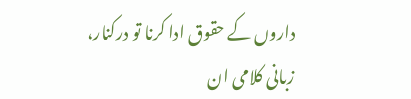داروں کے حقوق ادا کرنا تو درکنار، زبانی کلامی ان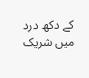کے دکھ درد میں شریک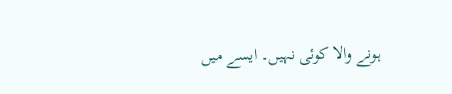ہونے والا کوئی نہیں۔ ایسے میں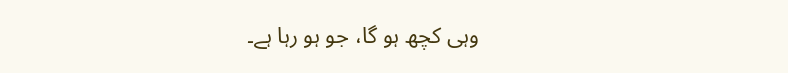وہی کچھ ہو گا، جو ہو رہا ہے۔